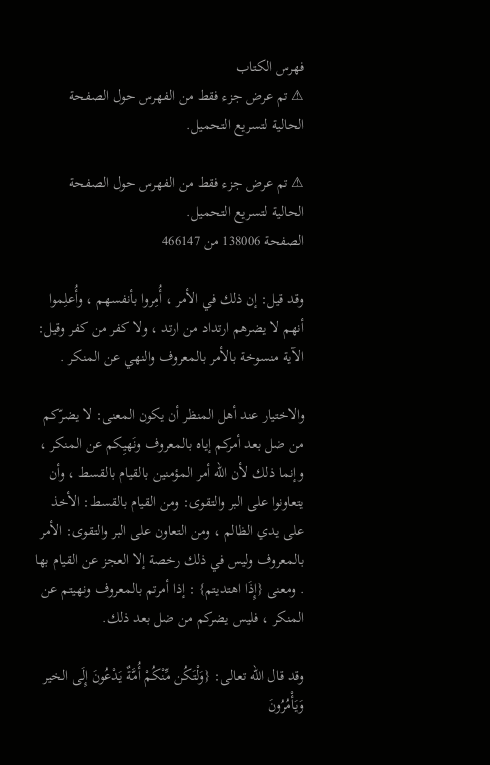فهرس الكتاب
⚠ تم عرض جزء فقط من الفهرس حول الصفحة الحالية لتسريع التحميل.

⚠ تم عرض جزء فقط من الفهرس حول الصفحة الحالية لتسريع التحميل.
الصفحة 138006 من 466147

وقد قيل: إن ذلك في الأمر ، أُمِروا بأنفسهم ، وأُعلِموا أنهم لا يضرهم ارتداد من ارتد ، ولا كفر من كفر وقيل: الآية منسوخة بالأمر بالمعروف والنهي عن المنكر .

والاختيار عند أهل المنظر أن يكون المعنى: لا يضرّكم من ضل بعد أمركم إياه بالمعروف ونَهيِكم عن المنكر ، وإنما ذلك لأن الله أمر المؤمنين بالقيام بالقسط ، وأن يتعاونوا على البر والتقوى: ومن القيام بالقسط: الأخذ على يدي الظالم ، ومن التعاون على البر والتقوى: الأمر بالمعروف وليس في ذلك رخصة إلا العجز عن القيام بها . ومعنى {إِذَا اهتديتم} : إذا أمرتم بالمعروف ونهيتم عن المنكر ، فليس يضركم من ضل بعد ذلك.

وقد قال الله تعالى: {وَلْتَكُن مِّنْكُمْ أُمَّةٌ يَدْعُونَ إِلَى الخير وَيَأْمُرُونَ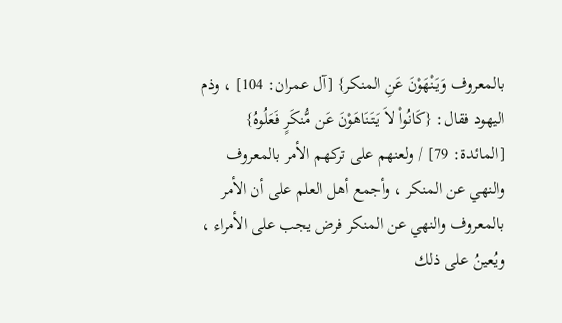بالمعروف وَيَنْهَوْنَ عَنِ المنكر} [آل عمران: 104] ، وذم اليهود فقال: {كَانُواْ لاَ يَتَنَاهَوْنَ عَن مُّنكَرٍ فَعَلُوهُ} [المائدة: 79] / ولعنهم على تركهم الأمر بالمعروف والنهي عن المنكر ، وأجمع أهل العلم على أن الأمر بالمعروف والنهي عن المنكر فرض يجب على الأمراء ، ويُعينُ على ذلك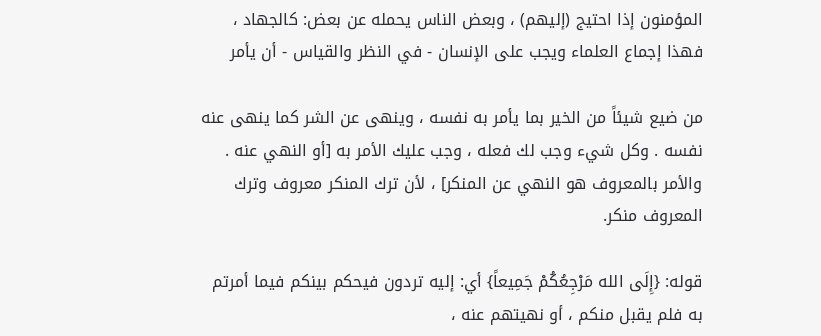المؤمنون إذا احتيج (إليهم) ، وبعض الناس يحمله عن بعض: كالجهاد ، فهذا إجماع العلماء ويجب على الإنسان - في النظر والقياس - أن يأمر

من ضيع شيئاً من الخير بما يأمر به نفسه ، وينهى عن الشر كما ينهى عنه نفسه . وكل شيء وجب لك فعله ، وجب عليك الأمر به [أو النهي عنه . والأمر بالمعروف هو النهي عن المنكر] ، لأن ترك المنكر معروف وترك المعروف منكر.

قوله: {إِلَى الله مَرْجِعُكُمْ جَمِيعاً} أي: إليه تردون فيحكم بينكم فيما أمرتم به فلم يقبل منكم ، أو نهيتهم عنه ،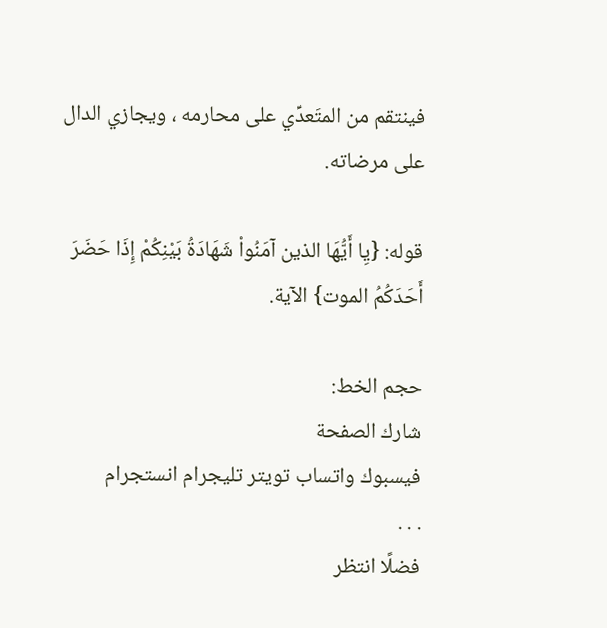فينتقم من المتَعدِّي على محارمه ، ويجازي الدال على مرضاته.

قوله: {يِا أَيُّهَا الذين آمَنُواْ شَهَادَةُ بَيْنِكُمْ إِذَا حَضَرَ أَحَدَكُمُ الموت} الآية.

حجم الخط:
شارك الصفحة
فيسبوك واتساب تويتر تليجرام انستجرام
. . .
فضلًا انتظر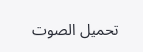تحميل الصوت